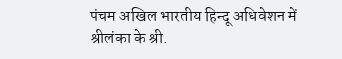पंचम अखिल भारतीय हिन्दू अधिवेशन में श्रीलंका के श्री.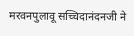मरवनपुलावू सच्चिदानंदनजी ने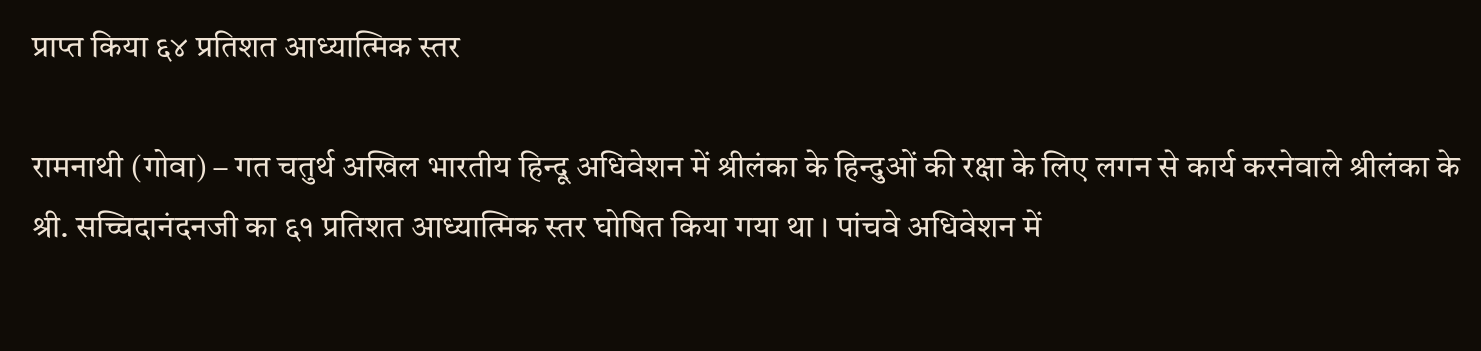प्राप्त किया ६४ प्रतिशत आध्यात्मिक स्तर

रामनाथी (गोवा) – गत चतुर्थ अखिल भारतीय हिन्दू अधिवेशन में श्रीलंका के हिन्दुओं की रक्षा के लिए लगन से कार्य करनेवाले श्रीलंका के श्री. सच्चिदानंदनजी का ६१ प्रतिशत आध्यात्मिक स्तर घोषित किया गया था । पांचवे अधिवेशन में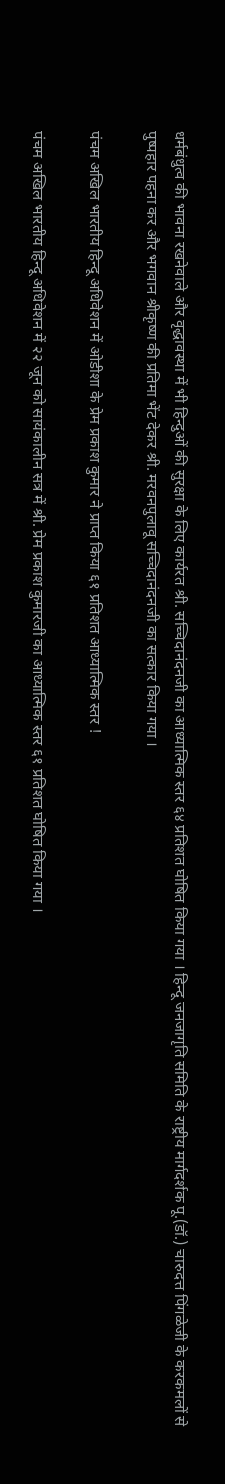धर्मबंधुत्व की भावना रखनेवाले और वृद्धावस्था में भी हिन्दुओं की सुरक्षा के लिए कार्यरत श्री. सच्चिदानंदनजी का आध्यात्मिक स्तर ६४ प्रतिशत घोषित किया गया । हिन्दू जनजागृति समिति के राष्ट्रीय मार्गदर्शक पू.(डॉ.) चारुदत्त पिंगळेजी के करकमलों से पुष्पहार पहना कर और भगवान श्रीकृष्ण की प्रतिमा भेंट देकर श्री. मरवनपुलावू सच्चिदानंदनजी का सत्कार किया गया ।

पंचम अखिल भारतीय हिन्दू अधिवेशन में ओडीशा के प्रेम प्रकाश कुमार ने प्राप्त किया ६१ प्रतिशत आध्यात्मिक स्तर !

पंचम अखिल भारतीय हिन्दू अधिवेशन में २२ जून को सायंकालीन सत्र में श्री. प्रेम प्रकाश कुमारजी का आध्यात्मिक स्तर ६१ प्रतिशत घोषित किया गया ।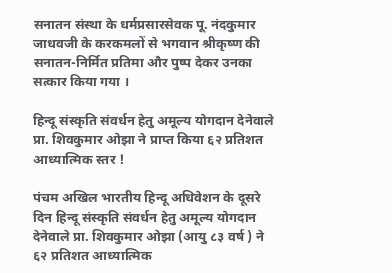सनातन संस्था के धर्मप्रसारसेवक पू. नंदकुमार जाधवजी के करकमलों से भगवान श्रीकृष्ण की सनातन-निर्मित प्रतिमा और पुष्प देकर उनका सत्कार किया गया ।

हिन्दू संस्कृति संवर्धन हेतु अमूल्य योगदान देनेवाले प्रा. शिवकुमार ओझा ने प्राप्त किया ६२ प्रतिशत आध्यात्मिक स्तर !

पंचम अखिल भारतीय हिन्दू अधिवेशन के दूसरे दिन हिन्दू संस्कृति संवर्धन हेतु अमूल्य योगदान देनेवाले प्रा. शिवकुमार ओझा (आयु ८३ वर्ष ) ने ६२ प्रतिशत आध्यात्मिक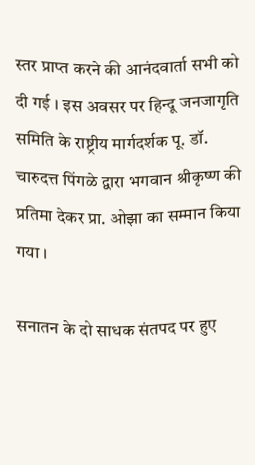स्तर प्राप्त करने की आनंदवार्ता सभी को दी गई । इस अवसर पर हिन्दू जनजागृति समिति के राष्ट्रीय मार्गदर्शक पू. डॉ. चारुदत्त पिंगळे द्वारा भगवान श्रीकृष्ण की प्रतिमा देकर प्रा. ओझा का सम्मान किया गया ।

सनातन के दो साधक संतपद पर हुए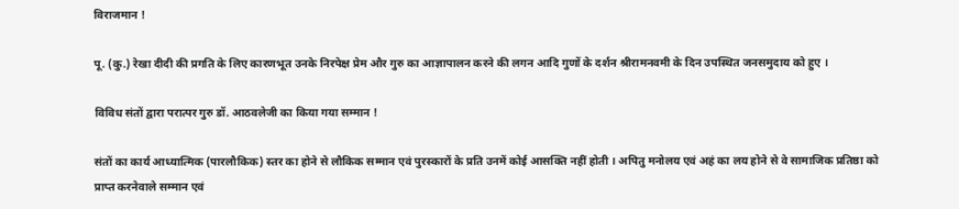विराजमान !

पू. (कु.) रेखा दीदी की प्रगति के लिए कारणभूत उनके निरपेक्ष प्रेम और गुरु का आज्ञापालन करने की लगन आदि गुणों के दर्शन श्रीरामनवमी के दिन उपस्थित जनसमुदाय को हुए ।

विविध संतों द्वारा परात्पर गुरु डॉ. आठवलेजी का किया गया सम्मान !

संतों का कार्य आध्यात्मिक (पारलौकिक) स्तर का होने से लौकिक सम्मान एवं पुरस्कारों के प्रति उनमें कोई आसक्ति नहीं होती । अपितु मनोलय एवं अहं का लय होने से वे सामाजिक प्रतिष्ठा को प्राप्त करनेवाले सम्मान एवं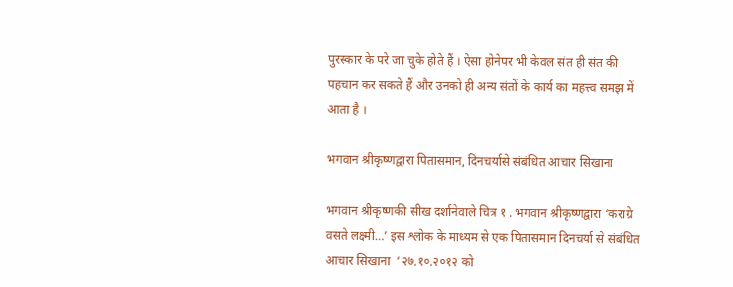पुरस्कार के परे जा चुके होते हैं । ऐसा होनेपर भी केवल संत ही संत की पहचान कर सकते हैं और उनको ही अन्य संतों के कार्य का महत्त्व समझ में आता है ।

भगवान श्रीकृष्णद्वारा पितासमान, दिनचर्यासे संबंधित आचार सिखाना

भगवान श्रीकृष्णकी सीख दर्शानेवाले चित्र १ . भगवान श्रीकृष्णद्वारा ‘कराग्रे वसते लक्ष्मी…’ इस श्लोक के माध्यम से एक पितासमान दिनचर्या से संबंधित आचार सिखाना  ‘२७.१०.२०१२ को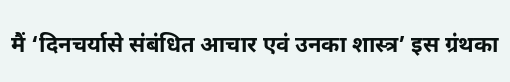मैं ‘दिनचर्यासे संबंधित आचार एवं उनका शास्त्र’ इस ग्रंथका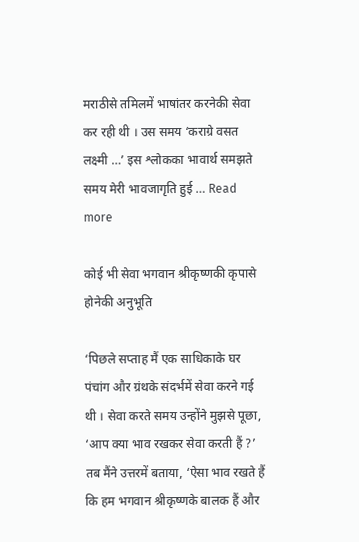मराठीसे तमिलमें भाषांतर करनेकी सेवा कर रही थी । उस समय ‘कराग्रे वसत लक्ष्मी …’ इस श्लोकका भावार्थ समझते समय मेरी भावजागृति हुई … Read more

कोई भी सेवा भगवान श्रीकृष्णकी कृपासे होनेकी अनुभूति

‘पिछले सप्ताह मैं एक साधिकाके घर पंचांग और ग्रंथके संदर्भमें सेवा करने गई थी । सेवा करते समय उन्होंने मुझसे पूछा, ‘आप क्या भाव रखकर सेवा करती हैं ?’ तब मैंने उत्तरमें बताया, ‘ऐसा भाव रखते हैं कि हम भगवान श्रीकृष्णके बालक हैं और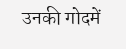उनकी गोदमें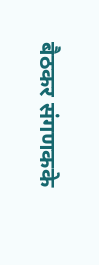बैठकर संगणकके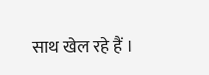साथ खेल रहे हैं ।